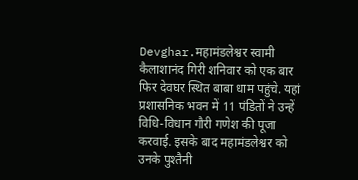Devghar.महामंडलेश्वर स्वामी कैलाशानंद गिरी शनिवार को एक बार फिर देवघर स्थित बाबा धाम पहुंचे. यहां प्रशासनिक भवन में 11 पंडितों ने उन्हें विधि-विधान गौरी गणेश की पूजा करवाई. इसके बाद महामंडलेश्वर को उनके पुश्तैनी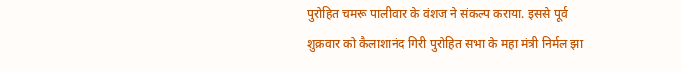पुरोहित चमरू पालीवार के वंशज ने संकल्प कराया. इससे पूर्व शुक्रवार को कैलाशानंद गिरी पुरोहित सभा के महा मंत्री निर्मल झा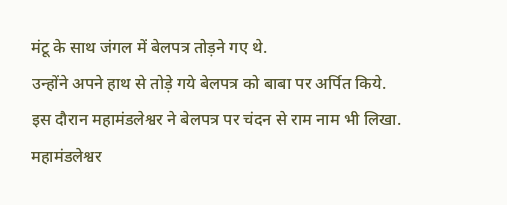मंटू के साथ जंगल में बेलपत्र तोड़ने गए थे.
उन्होंने अपने हाथ से तोड़े गये बेलपत्र को बाबा पर अर्पित किये. इस दौरान महामंडलेश्वर ने बेलपत्र पर चंदन से राम नाम भी लिखा. महामंडलेश्वर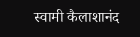स्वामी कैलाशानंद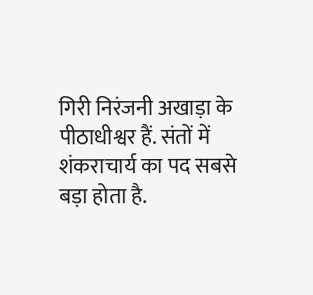गिरी निरंजनी अखाड़ा के पीठाधीश्वर हैं. संतों में शंकराचार्य का पद सबसे बड़ा होता है.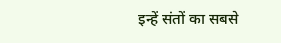इन्हें संतों का सबसे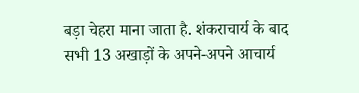बड़ा चेहरा माना जाता है. शंकराचार्य के बाद सभी 13 अखाड़ों के अपने-अपने आचार्य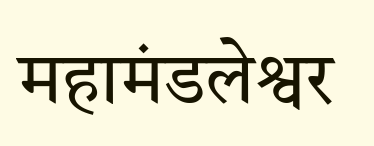महामंडलेश्वर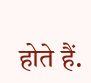होते हैं.